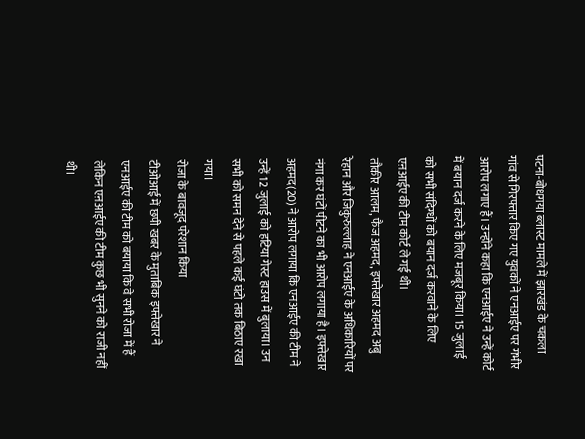पटना-बोधगया ब्लास्ट मामले में झारखंड के चकला गांव से गिरफ्तार किए गए युवकों ने एनआईए पर गंभीर आरोप लगाए हैं। उन्होंने कहा कि एनआईए ने उन्हें कोर्ट में बयान दर्ज करने के लिए मजबूर किया। 15 जुलाई को सभी संदिग्धों को बयान दर्ज करवाने के लिए एऩआईए की टीम कोर्ट ले गई थी।
तौकीर आलम, फैज अहमद, इफ्तेखार अहमद अबु रेहान और जिकुरुल्लाह ने एनआईए के अधिकारियों पर नंगा कर घंटों पीटने का भी आरोप लगाया है। इफ्तेखार अहमद(20) ने आरोप लगाया कि एनआईए की टीम ने उन्हें 12 जुलाई को हटिया गेस्ट हाउस में बुलाया। उन सभी को समन देने से पहले कई घंटो तक बिठाए रखा गया।
रोजा के बावजूद परेशान किया
टीओआई में छपी खबर के मुताबिक इफ्तेखार ने एनआईए की टीम को बयाया कि वे सभी रोजा में हैं लेकिन एऩआईए की टीम कुछ भी सुनने को राजी नहीं थी।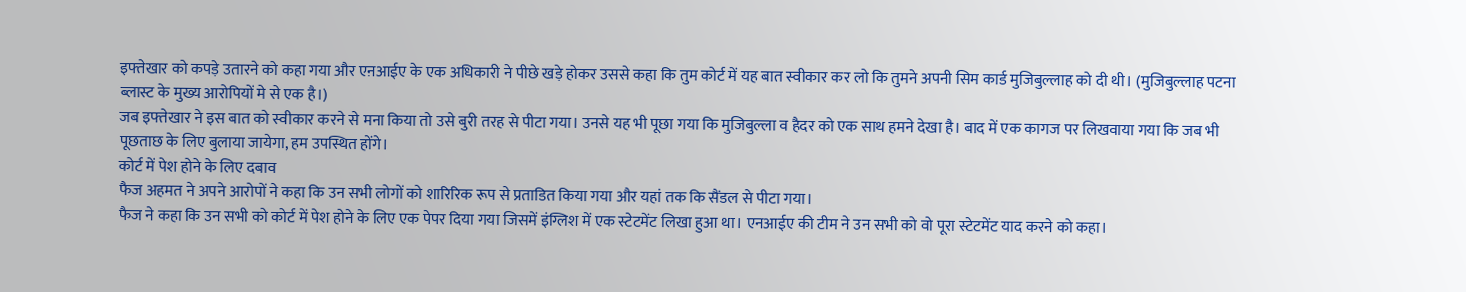इफ्तेखार को कपड़े उतारने को कहा गया और एऩआईए के एक अधिकारी ने पीछे खड़े होकर उससे कहा कि तुम कोर्ट में यह बात स्वीकार कर लो कि तुमने अपनी सिम कार्ड मुजिबुल्लाह को दी थी। (मुजिबुल्लाह पटना ब्लास्ट के मुख्य आरोपियों मे से एक है।)
जब इफ्तेखार ने इस बात को स्वीकार करने से मना किया तो उसे बुरी तरह से पीटा गया। उनसे यह भी पूछा गया कि मुजिबुल्ला व हैदर को एक साथ हमने देखा है। बाद में एक कागज पर लिखवाया गया कि जब भी पूछताछ के लिए बुलाया जायेगा, हम उपस्थित होंगे।
कोर्ट में पेश होने के लिए दबाव
फैज अहमत ने अपने आरोपों ने कहा कि उन सभी लोगों को शारिरिक रूप से प्रताडित किया गया और यहां तक कि सैंडल से पीटा गया।
फैज ने कहा कि उन सभी को कोर्ट में पेश होने के लिए एक पेपर दिया गया जिसमें इंग्लिश में एक स्टेटमेंट लिखा हुआ था। एनआईए की टीम ने उन सभी को वो पूरा स्टेटमेंट याद करने को कहा।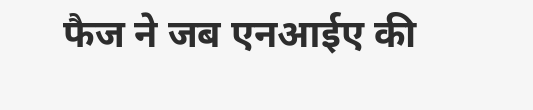फैज ने जब एनआईए की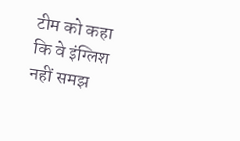टीम को कहा कि वे इंग्लिश नहीं समझ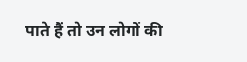पाते हैं तो उन लोगों की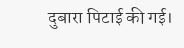दुबारा पिटाई की गई।